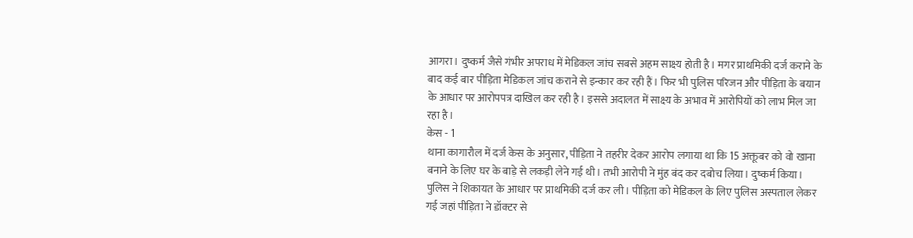आगरा। दुष्कर्म जैसे गंभीर अपराध में मेडिकल जांच सबसे अहम साक्ष्य होती है। मगर प्राथमिकी दर्ज कराने के बाद कई बार पीड़िता मेडिकल जांच कराने से इन्कार कर रही हैं। फिर भी पुलिस परिजन और पीड़िता के बयान के आधार पर आरोपपत्र दाखिल कर रही है। इससे अदालत में साक्ष्य के अभाव में आरोपियों को लाभ मिल जा रहा है।
केस - 1
थाना कागारौल में दर्ज केस के अनुसार, पीड़िता ने तहरीर देकर आरोप लगाया था कि 15 अक्तूबर को वो खाना बनाने के लिए घर के बाड़े से लकड़ी लेने गई थी। तभी आरोपी ने मुंह बंद कर दबोच लिया। दुष्कर्म किया। पुलिस ने शिकायत के आधार पर प्राथमिकी दर्ज कर ली। पीड़िता को मेडिकल के लिए पुलिस अस्पताल लेकर गई जहां पीड़िता ने डॉक्टर से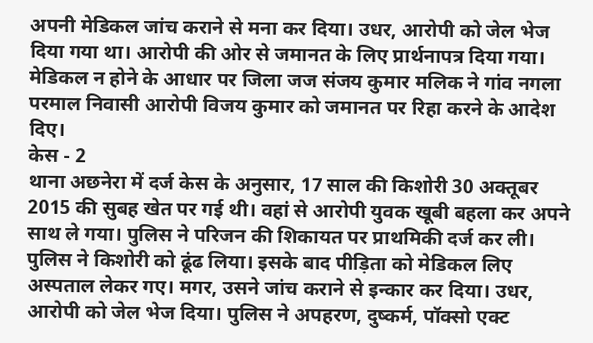अपनी मेडिकल जांच कराने से मना कर दिया। उधर, आरोपी को जेल भेज दिया गया था। आरोपी की ओर से जमानत के लिए प्रार्थनापत्र दिया गया। मेडिकल न होने के आधार पर जिला जज संजय कुमार मलिक ने गांव नगला परमाल निवासी आरोपी विजय कुमार को जमानत पर रिहा करने के आदेश दिए।
केस - 2
थाना अछनेरा में दर्ज केस के अनुसार, 17 साल की किशोरी 30 अक्तूबर 2015 की सुबह खेत पर गई थी। वहां से आरोपी युवक खूबी बहला कर अपने साथ ले गया। पुलिस ने परिजन की शिकायत पर प्राथमिकी दर्ज कर ली। पुलिस ने किशोरी को ढूंढ लिया। इसके बाद पीड़िता को मेडिकल लिए अस्पताल लेकर गए। मगर, उसने जांच कराने से इन्कार कर दिया। उधर, आरोपी को जेल भेज दिया। पुलिस ने अपहरण, दुष्कर्म, पॉक्सो एक्ट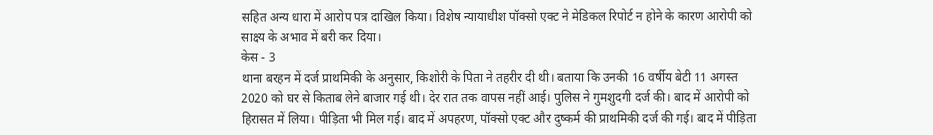सहित अन्य धारा में आरोप पत्र दाखिल किया। विशेष न्यायाधीश पॉक्सो एक्ट ने मेडिकल रिपोर्ट न होने के कारण आरोपी को साक्ष्य के अभाव में बरी कर दिया।
केस - 3
थाना बरहन में दर्ज प्राथमिकी के अनुसार, किशोरी के पिता ने तहरीर दी थी। बताया कि उनकी 16 वर्षीय बेटी 11 अगस्त 2020 को घर से किताब लेने बाजार गई थी। देर रात तक वापस नहीं आई। पुलिस ने गुमशुदगी दर्ज की। बाद में आरोपी को हिरासत में लिया। पीड़िता भी मिल गई। बाद में अपहरण, पॉक्सो एक्ट और दुष्कर्म की प्राथमिकी दर्ज की गई। बाद में पीड़िता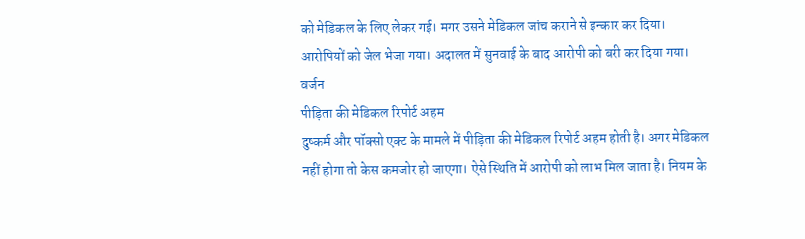को मेडिकल के लिए लेकर गई। मगर उसने मेडिकल जांच कराने से इन्कार कर दिया। आरोपियों को जेल भेजा गया। अदालत में सुनवाई के बाद आरोपी को बरी कर दिया गया।
वर्जन
पीड़िता की मेडिकल रिपोर्ट अहम
दुष्कर्म और पॉक्सो एक्ट के मामले में पीड़िता की मेडिकल रिपोर्ट अहम होती है। अगर मेडिकल नहीं होगा तो केस कमजोर हो जाएगा। ऐसे स्थिति में आरोपी को लाभ मिल जाता है। नियम के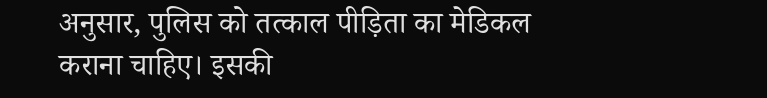अनुसार, पुलिस को तत्काल पीड़िता का मेडिकल कराना चाहिए। इसकी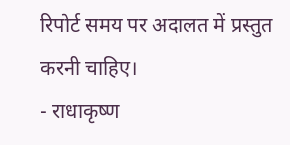रिपोर्ट समय पर अदालत में प्रस्तुत करनी चाहिए।
- राधाकृष्ण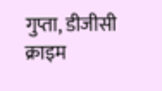गुप्ता, डीजीसी क्राइम